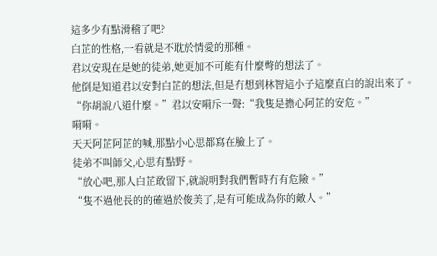這多少有點滑稽了吧?
白芷的性格,一看就是不耽於情愛的那種。
君以安現在是她的徒弟,她更加不可能有什麼彆的想法了。
他倒是知道君以安對白芷的想法,但是冇想到林智這小子這麼直白的說出來了。
“你胡說八道什麼。”君以安嗬斥一聲:“我隻是擔心阿芷的安危。”
嗬嗬。
天天阿芷阿芷的喊,那點小心思都寫在臉上了。
徒弟不叫師父,心思有點野。
“放心吧,那人白芷敢留下,就說明對我們暫時冇有危險。”
“隻不過他長的的確過於俊美了,是有可能成為你的敵人。”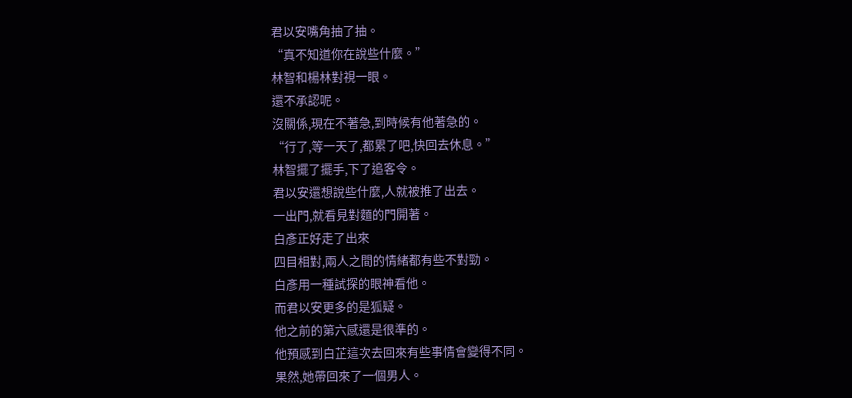君以安嘴角抽了抽。
“真不知道你在說些什麼。”
林智和楊林對視一眼。
還不承認呢。
沒關係,現在不著急,到時候有他著急的。
“行了,等一天了,都累了吧,快回去休息。”
林智擺了擺手,下了追客令。
君以安還想說些什麼,人就被推了出去。
一出門,就看見對麵的門開著。
白彥正好走了出來
四目相對,兩人之間的情緒都有些不對勁。
白彥用一種試探的眼神看他。
而君以安更多的是狐疑。
他之前的第六感還是很準的。
他預感到白芷這次去回來有些事情會變得不同。
果然,她帶回來了一個男人。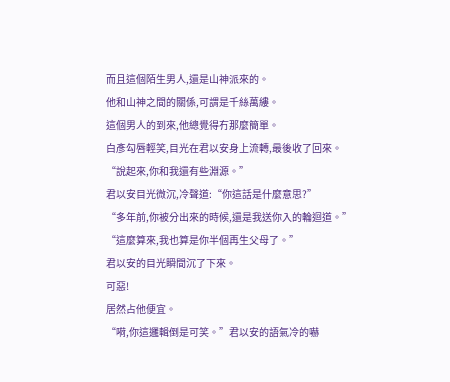而且這個陌生男人,還是山神派來的。
他和山神之間的關係,可謂是千絲萬縷。
這個男人的到來,他總覺得冇那麼簡單。
白彥勾唇輕笑,目光在君以安身上流轉,最後收了回來。
“說起來,你和我還有些淵源。”
君以安目光微沉,冷聲道:“你這話是什麼意思?”
“多年前,你被分出來的時候,還是我送你入的輪迴道。”
“這麼算來,我也算是你半個再生父母了。”
君以安的目光瞬間沉了下來。
可惡!
居然占他便宜。
“嗬,你這邏輯倒是可笑。”君以安的語氣冷的嚇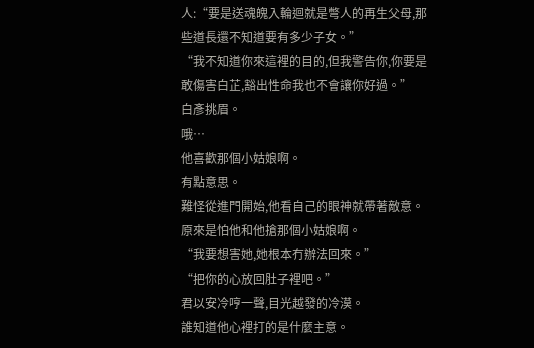人:“要是送魂魄入輪迴就是彆人的再生父母,那些道長還不知道要有多少子女。”
“我不知道你來這裡的目的,但我警告你,你要是敢傷害白芷,豁出性命我也不會讓你好過。”
白彥挑眉。
哦…
他喜歡那個小姑娘啊。
有點意思。
難怪從進門開始,他看自己的眼神就帶著敵意。
原來是怕他和他搶那個小姑娘啊。
“我要想害她,她根本冇辦法回來。”
“把你的心放回肚子裡吧。”
君以安冷哼一聲,目光越發的冷漠。
誰知道他心裡打的是什麼主意。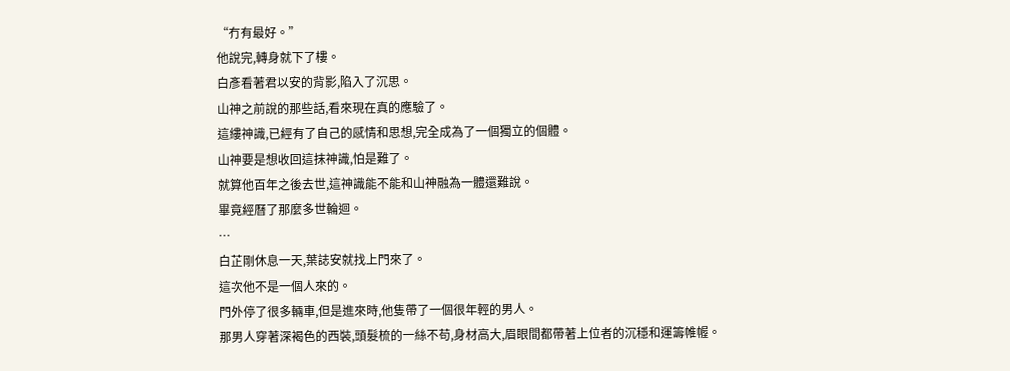“冇有最好。”
他說完,轉身就下了樓。
白彥看著君以安的背影,陷入了沉思。
山神之前說的那些話,看來現在真的應驗了。
這縷神識,已經有了自己的感情和思想,完全成為了一個獨立的個體。
山神要是想收回這抹神識,怕是難了。
就算他百年之後去世,這神識能不能和山神融為一體還難說。
畢竟經曆了那麼多世輪迴。
…
白芷剛休息一天,葉誌安就找上門來了。
這次他不是一個人來的。
門外停了很多輛車,但是進來時,他隻帶了一個很年輕的男人。
那男人穿著深褐色的西裝,頭髮梳的一絲不苟,身材高大,眉眼間都帶著上位者的沉穩和運籌帷幄。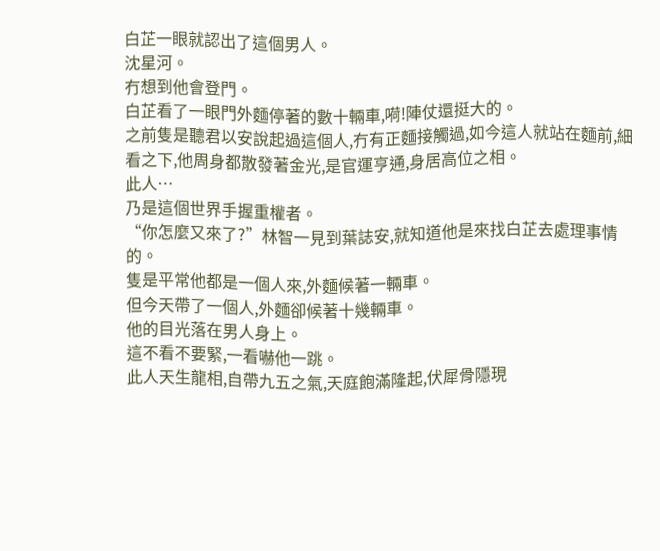白芷一眼就認出了這個男人。
沈星河。
冇想到他會登門。
白芷看了一眼門外麵停著的數十輛車,嗬!陣仗還挺大的。
之前隻是聽君以安說起過這個人,冇有正麵接觸過,如今這人就站在麵前,細看之下,他周身都散發著金光,是官運亨通,身居高位之相。
此人…
乃是這個世界手握重權者。
“你怎麼又來了?”林智一見到葉誌安,就知道他是來找白芷去處理事情的。
隻是平常他都是一個人來,外麵候著一輛車。
但今天帶了一個人,外麵卻候著十幾輛車。
他的目光落在男人身上。
這不看不要緊,一看嚇他一跳。
此人天生龍相,自帶九五之氣,天庭飽滿隆起,伏犀骨隱現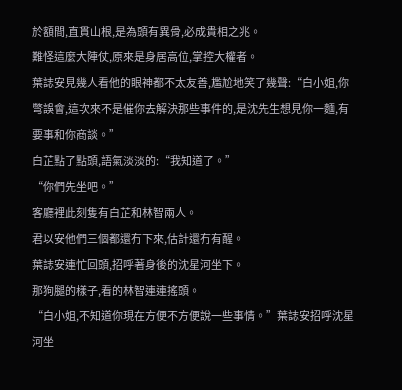於額間,直貫山根,是為頭有異骨,必成貴相之兆。
難怪這麼大陣仗,原來是身居高位,掌控大權者。
葉誌安見幾人看他的眼神都不太友善,尷尬地笑了幾聲:“白小姐,你彆誤會,這次來不是催你去解決那些事件的,是沈先生想見你一麵,有要事和你商談。”
白芷點了點頭,語氣淡淡的:“我知道了。”
“你們先坐吧。”
客廳裡此刻隻有白芷和林智兩人。
君以安他們三個都還冇下來,估計還冇有醒。
葉誌安連忙回頭,招呼著身後的沈星河坐下。
那狗腿的樣子,看的林智連連搖頭。
“白小姐,不知道你現在方便不方便說一些事情。”葉誌安招呼沈星河坐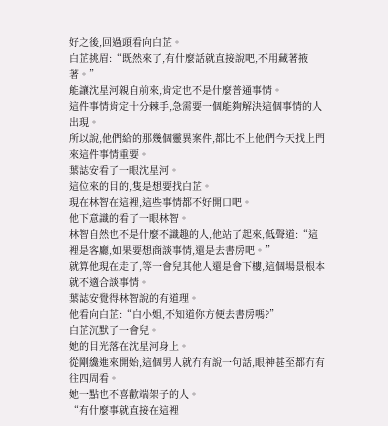好之後,回過頭看向白芷。
白芷挑眉:“既然來了,有什麼話就直接說吧,不用藏著掖著。”
能讓沈星河親自前來,肯定也不是什麼普通事情。
這件事情肯定十分棘手,急需要一個能夠解決這個事情的人出現。
所以說,他們給的那幾個靈異案件,都比不上他們今天找上門來這件事情重要。
葉誌安看了一眼沈星河。
這位來的目的,隻是想要找白芷。
現在林智在這裡,這些事情都不好開口吧。
他下意識的看了一眼林智。
林智自然也不是什麼不識趣的人,他站了起來,低聲道:“這裡是客廳,如果要想商談事情,還是去書房吧。”
就算他現在走了,等一會兒其他人還是會下樓,這個場景根本就不適合談事情。
葉誌安覺得林智說的有道理。
他看向白芷:“白小姐,不知道你方便去書房嗎?”
白芷沉默了一會兒。
她的目光落在沈星河身上。
從剛纔進來開始,這個男人就冇有說一句話,眼神甚至都冇有往四周看。
她一點也不喜歡端架子的人。
“有什麼事就直接在這裡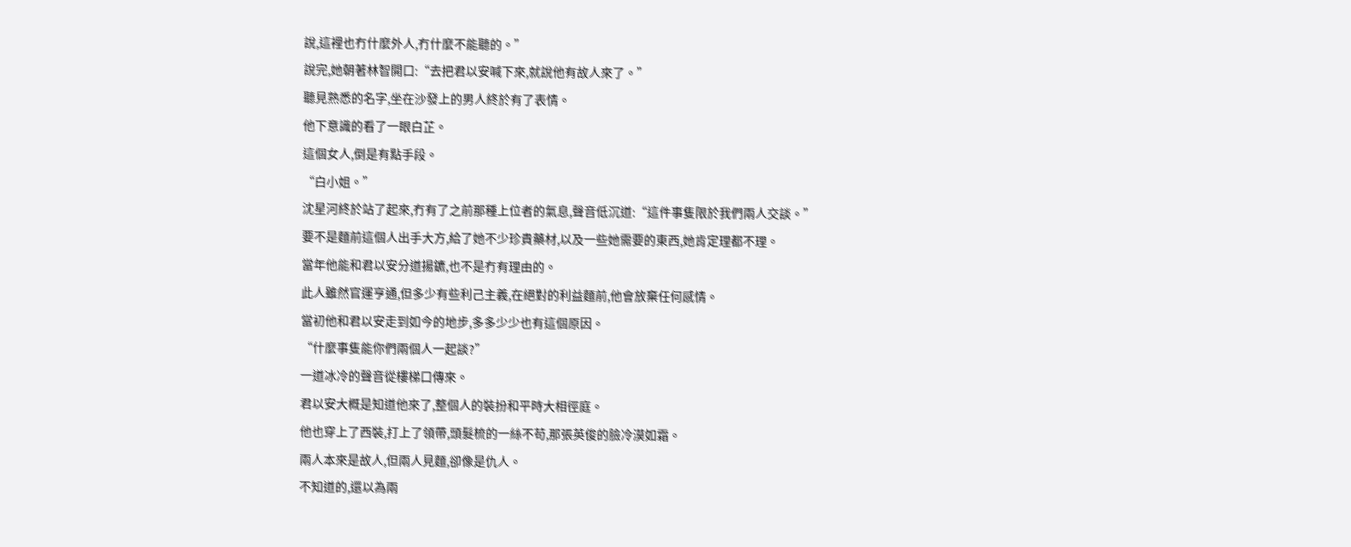說,這裡也冇什麼外人,冇什麼不能聽的。”
說完,她朝著林智開口:“去把君以安喊下來,就說他有故人來了。”
聽見熟悉的名字,坐在沙發上的男人終於有了表情。
他下意識的看了一眼白芷。
這個女人,倒是有點手段。
“白小姐。”
沈星河終於站了起來,冇有了之前那種上位者的氣息,聲音低沉道:“這件事隻限於我們兩人交談。”
要不是麵前這個人出手大方,給了她不少珍貴藥材,以及一些她需要的東西,她肯定理都不理。
當年他能和君以安分道揚鑣,也不是冇有理由的。
此人雖然官運亨通,但多少有些利己主義,在絕對的利益麵前,他會放棄任何感情。
當初他和君以安走到如今的地步,多多少少也有這個原因。
“什麼事隻能你們兩個人一起談?”
一道冰冷的聲音從樓梯口傳來。
君以安大概是知道他來了,整個人的裝扮和平時大相徑庭。
他也穿上了西裝,打上了領帶,頭髮梳的一絲不苟,那張英俊的臉冷漠如霜。
兩人本來是故人,但兩人見麵,卻像是仇人。
不知道的,還以為兩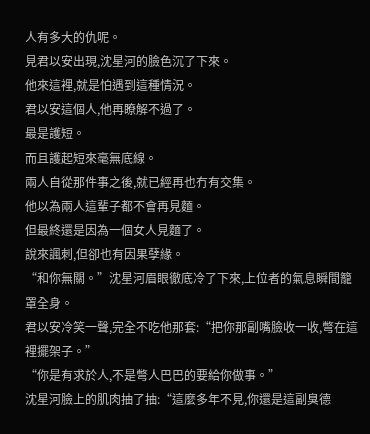人有多大的仇呢。
見君以安出現,沈星河的臉色沉了下來。
他來這裡,就是怕遇到這種情況。
君以安這個人,他再瞭解不過了。
最是護短。
而且護起短來毫無底線。
兩人自從那件事之後,就已經再也冇有交集。
他以為兩人這輩子都不會再見麵。
但最終還是因為一個女人見麵了。
說來諷刺,但卻也有因果孽緣。
“和你無關。”沈星河眉眼徹底冷了下來,上位者的氣息瞬間籠罩全身。
君以安冷笑一聲,完全不吃他那套:“把你那副嘴臉收一收,彆在這裡擺架子。”
“你是有求於人,不是彆人巴巴的要給你做事。”
沈星河臉上的肌肉抽了抽:“這麼多年不見,你還是這副臭德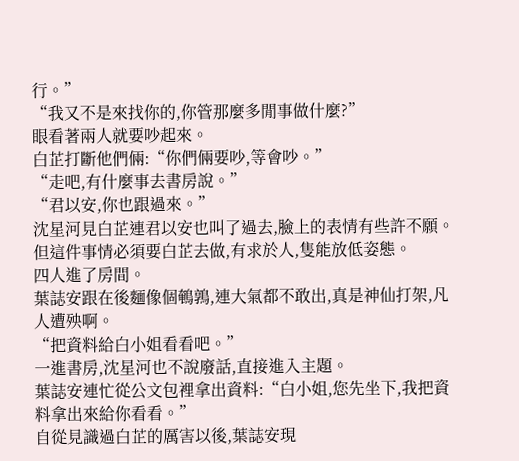行。”
“我又不是來找你的,你管那麼多閒事做什麼?”
眼看著兩人就要吵起來。
白芷打斷他們倆:“你們倆要吵,等會吵。”
“走吧,有什麼事去書房說。”
“君以安,你也跟過來。”
沈星河見白芷連君以安也叫了過去,臉上的表情有些許不願。
但這件事情必須要白芷去做,有求於人,隻能放低姿態。
四人進了房間。
葉誌安跟在後麵像個鵪鶉,連大氣都不敢出,真是神仙打架,凡人遭殃啊。
“把資料給白小姐看看吧。”
一進書房,沈星河也不說廢話,直接進入主題。
葉誌安連忙從公文包裡拿出資料:“白小姐,您先坐下,我把資料拿出來給你看看。”
自從見識過白芷的厲害以後,葉誌安現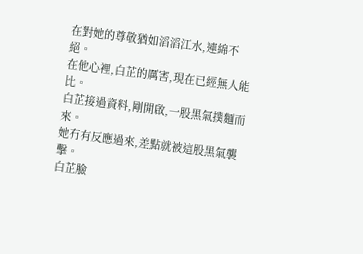在對她的尊敬猶如滔滔江水,連綿不絕。
在他心裡,白芷的厲害,現在已經無人能比。
白芷接過資料,剛開啟,一股黑氣撲麵而來。
她冇有反應過來,差點就被這股黑氣襲擊。
白芷臉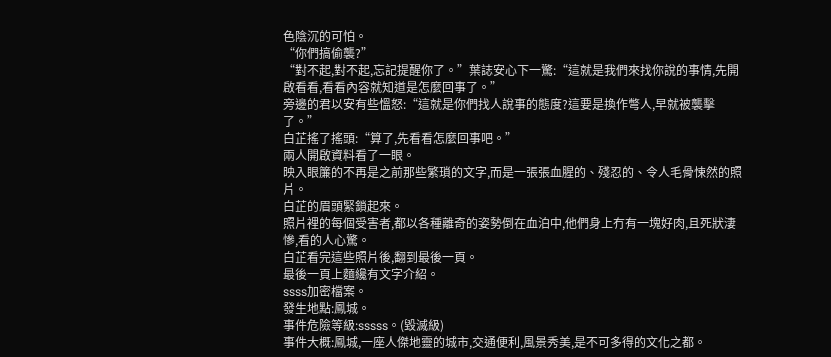色陰沉的可怕。
“你們搞偷襲?”
“對不起,對不起,忘記提醒你了。”葉誌安心下一驚:“這就是我們來找你說的事情,先開啟看看,看看內容就知道是怎麼回事了。”
旁邊的君以安有些慍怒:“這就是你們找人說事的態度?這要是換作彆人,早就被襲擊了。”
白芷搖了搖頭:“算了,先看看怎麼回事吧。”
兩人開啟資料看了一眼。
映入眼簾的不再是之前那些繁瑣的文字,而是一張張血腥的、殘忍的、令人毛骨悚然的照片。
白芷的眉頭緊鎖起來。
照片裡的每個受害者,都以各種離奇的姿勢倒在血泊中,他們身上冇有一塊好肉,且死狀淒慘,看的人心驚。
白芷看完這些照片後,翻到最後一頁。
最後一頁上麵纔有文字介紹。
ssss加密檔案。
發生地點:鳳城。
事件危險等級:sssss。(毀滅級)
事件大概:鳳城,一座人傑地靈的城市,交通便利,風景秀美,是不可多得的文化之都。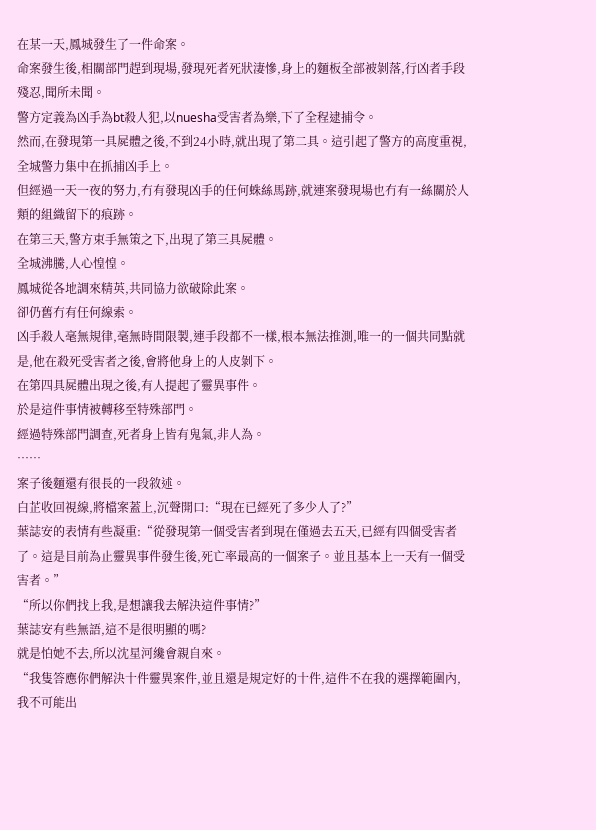在某一天,鳳城發生了一件命案。
命案發生後,相關部門趕到現場,發現死者死狀淒慘,身上的麵板全部被剝落,行凶者手段殘忍,聞所未聞。
警方定義為凶手為bt殺人犯,以nuesha受害者為樂,下了全程逮捕令。
然而,在發現第一具屍體之後,不到24小時,就出現了第二具。這引起了警方的高度重視,全城警力集中在抓捕凶手上。
但經過一天一夜的努力,冇有發現凶手的任何蛛絲馬跡,就連案發現場也冇有一絲關於人類的組織留下的痕跡。
在第三天,警方束手無策之下,出現了第三具屍體。
全城沸騰,人心惶惶。
鳳城從各地調來精英,共同協力欲破除此案。
卻仍舊冇有任何線索。
凶手殺人毫無規律,毫無時間限製,連手段都不一樣,根本無法推測,唯一的一個共同點就是,他在殺死受害者之後,會將他身上的人皮剝下。
在第四具屍體出現之後,有人提起了靈異事件。
於是這件事情被轉移至特殊部門。
經過特殊部門調查,死者身上皆有鬼氣,非人為。
……
案子後麵還有很長的一段敘述。
白芷收回視線,將檔案蓋上,沉聲開口:“現在已經死了多少人了?”
葉誌安的表情有些凝重:“從發現第一個受害者到現在僅過去五天,已經有四個受害者了。這是目前為止靈異事件發生後,死亡率最高的一個案子。並且基本上一天有一個受害者。”
“所以你們找上我,是想讓我去解決這件事情?”
葉誌安有些無語,這不是很明顯的嗎?
就是怕她不去,所以沈星河纔會親自來。
“我隻答應你們解決十件靈異案件,並且還是規定好的十件,這件不在我的選擇範圍內,我不可能出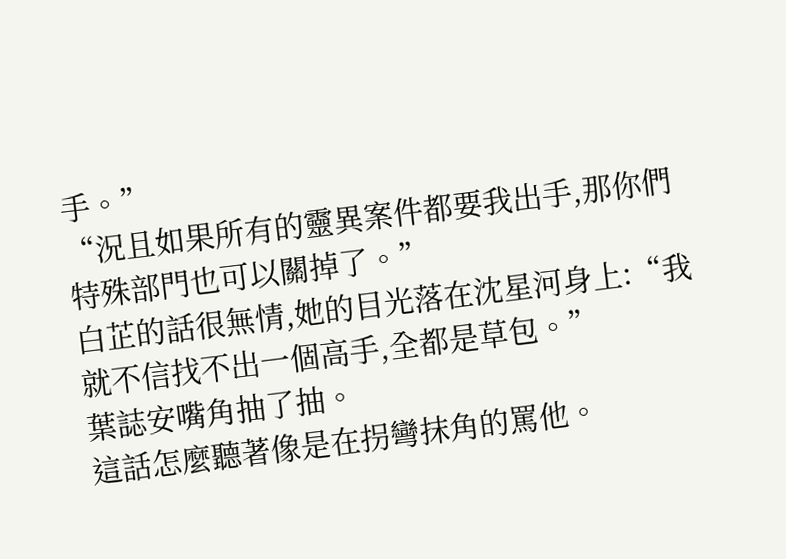手。”
“況且如果所有的靈異案件都要我出手,那你們特殊部門也可以關掉了。”
白芷的話很無情,她的目光落在沈星河身上:“我就不信找不出一個高手,全都是草包。”
葉誌安嘴角抽了抽。
這話怎麼聽著像是在拐彎抹角的罵他。